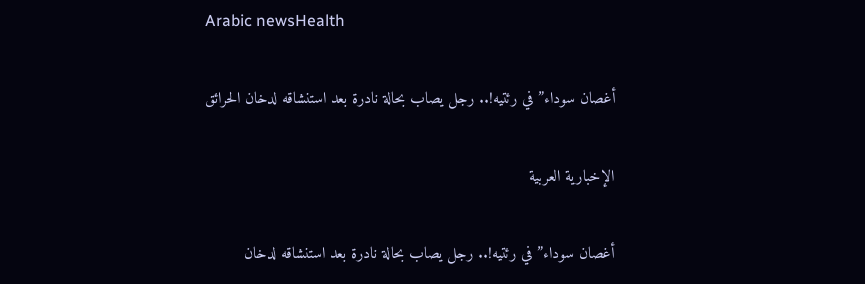Arabic newsHealth

أغصان سوداء” في رئتيه!.. رجل يصاب بحالة نادرة بعد استنشاقه لدخان الحرائق

الإخبارية العربية

أغصان سوداء” في رئتيه!.. رجل يصاب بحالة نادرة بعد استنشاقه لدخان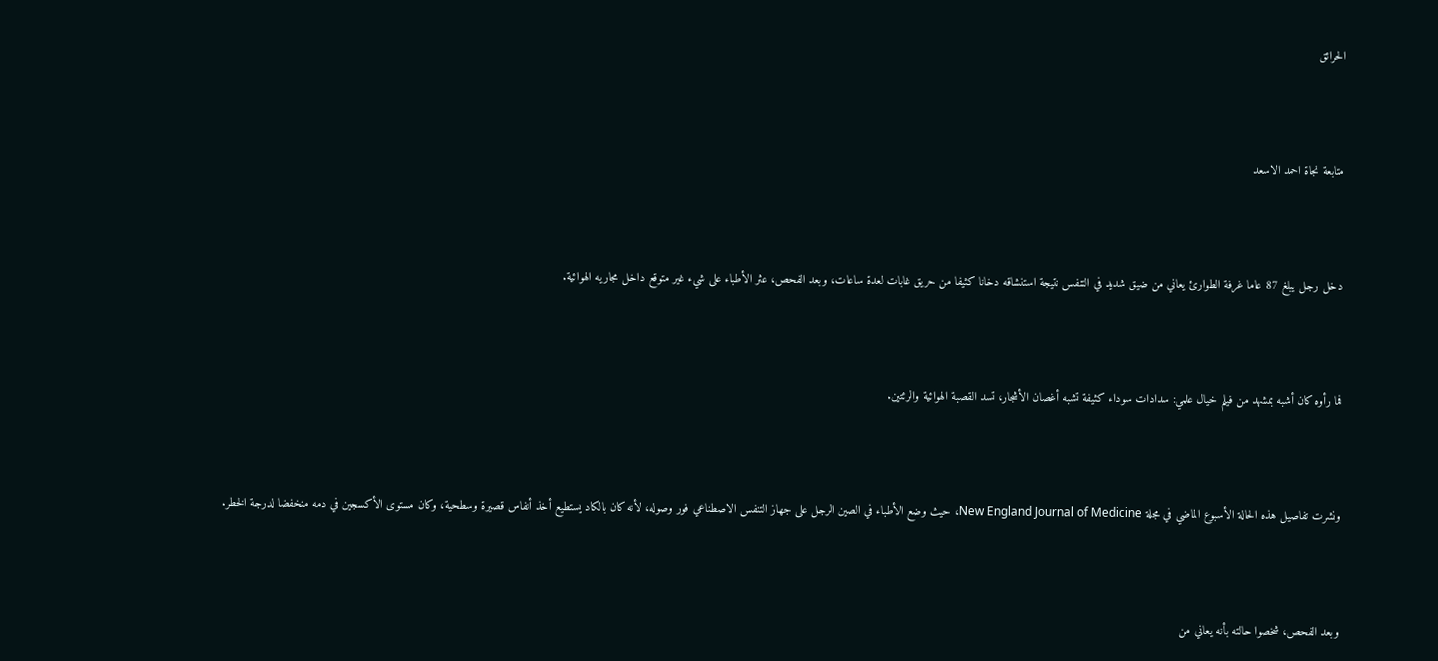الحرائق



متابعة نجاة احمد الاسعد



دخل رجل يبلغ 87 عاما غرفة الطوارئ يعاني من ضيق شديد في التنفس نتيجة استنشاقه دخانا كثيفا من حريق غابات لعدة ساعات، وبعد الفحص، عثر الأطباء على شيء غير متوقع داخل مجاريه الهوائية.



فما رأوه كان أشبه بمشهد من فيلم خيال علمي: سدادات سوداء كثيفة تشبه أغصان الأشجار، تسد القصبة الهوائية والرئتين.



ونشرت تفاصيل هذه الحالة الأسبوع الماضي في مجلة New England Journal of Medicine، حيث وضع الأطباء في الصين الرجل على جهاز التنفس الاصطناعي فور وصوله، لأنه كان بالكاد يستطيع أخذ أنفاس قصيرة وسطحية، وكان مستوى الأكسجين في دمه منخفضا لدرجة الخطر.



وبعد الفحص، شخصوا حالته بأنه يعاني من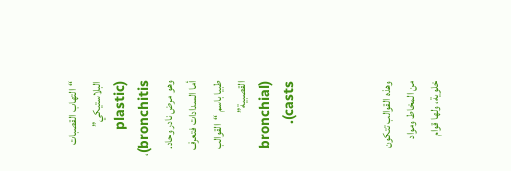“التهاب القصبات البلاستيكي” (plastic bronchitis)، وهو مرض نادر وحاد. أما السدادات فتعرف طبيا باسم “القوالب القصبية” (bronchial casts).



وهذه القوالب تتكون من المخاط ومواد خلوية، ولها قوام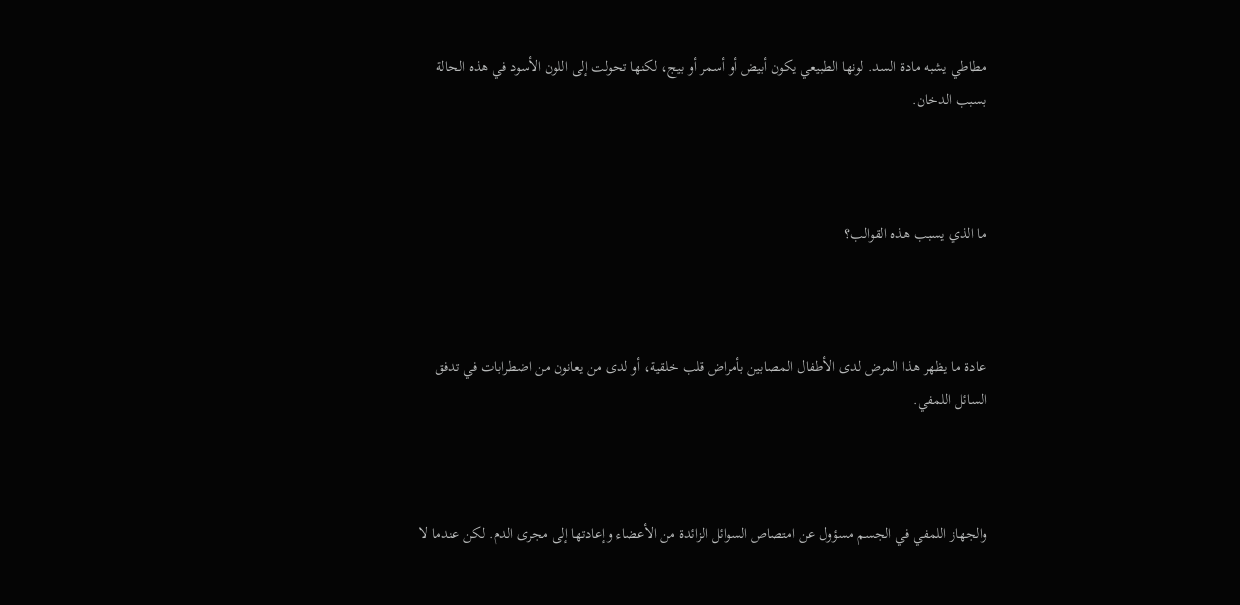مطاطي يشبه مادة السد. لونها الطبيعي يكون أبيض أو أسمر أو بيج، لكنها تحولت إلى اللون الأسود في هذه الحالة بسبب الدخان.



ما الذي يسبب هذه القوالب؟



عادة ما يظهر هذا المرض لدى الأطفال المصابين بأمراض قلب خلقية، أو لدى من يعانون من اضطرابات في تدفق السائل اللمفي.



والجهاز اللمفي في الجسم مسؤول عن امتصاص السوائل الزائدة من الأعضاء وإعادتها إلى مجرى الدم. لكن عندما لا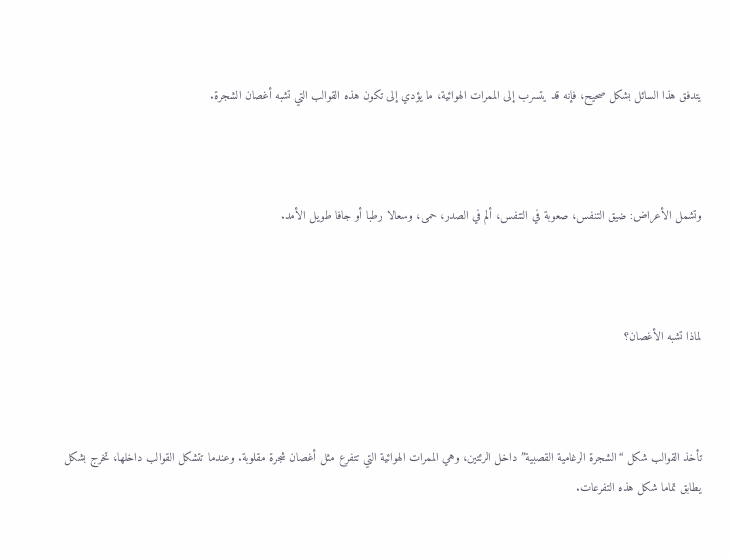يتدفق هذا السائل بشكل صحيح، فإنه قد يتسرب إلى الممرات الهوائية، ما يؤدي إلى تكون هذه القوالب التي تشبه أغصان الشجرة.



وتشمل الأعراض: ضيق التنفس، صعوبة في التنفس، ألم في الصدر، حمى، وسعالا رطبا أو جافا طويل الأمد.



لماذا تشبه الأغصان؟



تأخذ القوالب شكل “الشجرة الرغامية القصبية” داخل الرئتين، وهي الممرات الهوائية التي تتفرع مثل أغصان شجرة مقلوبة. وعندما تتشكل القوالب داخلها، تخرج بشكل يطابق تماما شكل هذه التفرعات.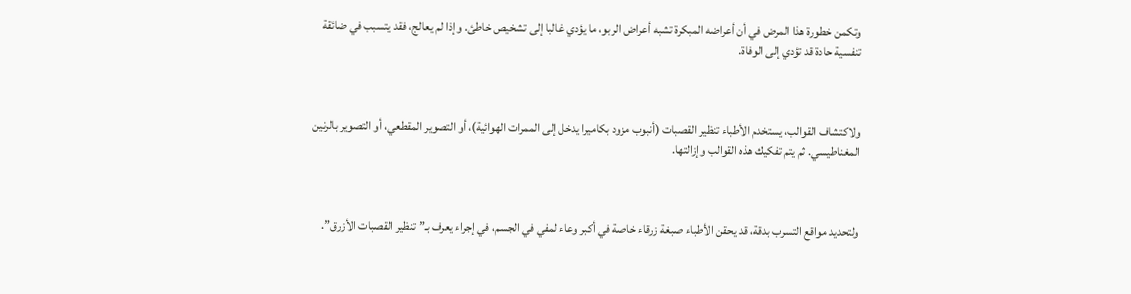وتكمن خطورة هذا المرض في أن أعراضه المبكرة تشبه أعراض الربو، ما يؤدي غالبا إلى تشخيص خاطئ. وإذا لم يعالج، فقد يتسبب في ضائقة تنفسية حادة قد تؤدي إلى الوفاة.



ولاكتشاف القوالب، يستخدم الأطباء تنظير القصبات (أنبوب مزود بكاميرا يدخل إلى الممرات الهوائية)، أو التصوير المقطعي، أو التصوير بالرنين المغناطيسي. ثم يتم تفكيك هذه القوالب وإزالتها.



ولتحديد مواقع التسرب بدقة، قد يحقن الأطباء صبغة زرقاء خاصة في أكبر وعاء لمفي في الجسم، في إجراء يعرف بـ”تنظير القصبات الأزرق”.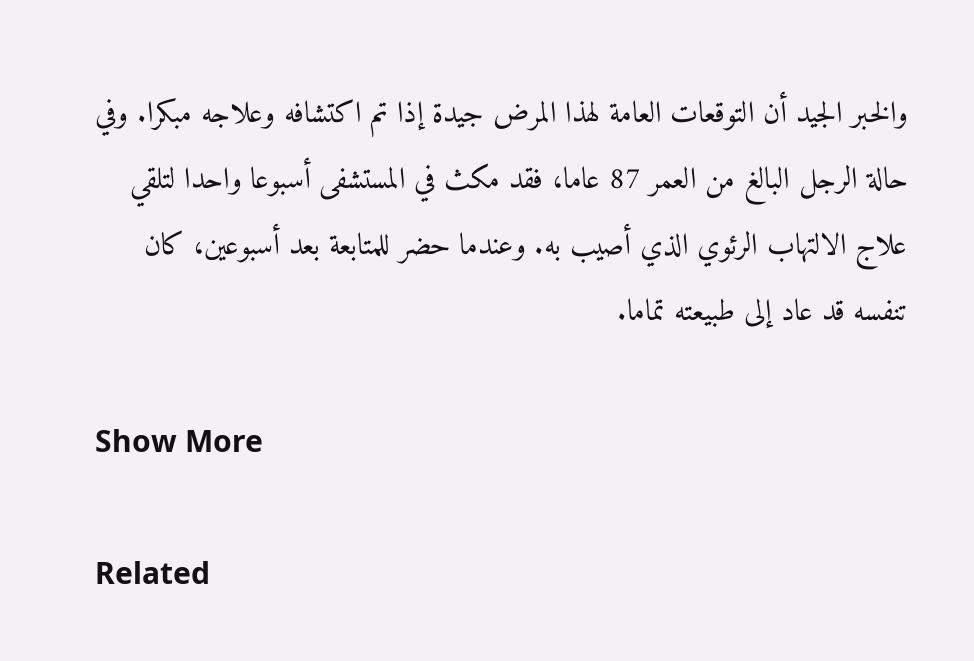والخبر الجيد أن التوقعات العامة لهذا المرض جيدة إذا تم اكتشافه وعلاجه مبكرا. وفي حالة الرجل البالغ من العمر 87 عاما، فقد مكث في المستشفى أسبوعا واحدا لتلقي علاج الالتهاب الرئوي الذي أصيب به. وعندما حضر للمتابعة بعد أسبوعين، كان تنفسه قد عاد إلى طبيعته تماما.

Show More

Related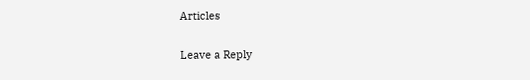Articles

Leave a Reply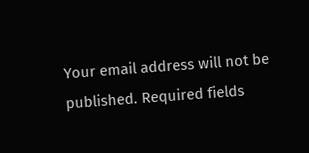Your email address will not be published. Required fields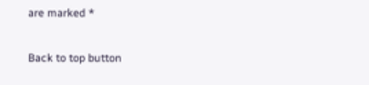are marked *

Back to top button